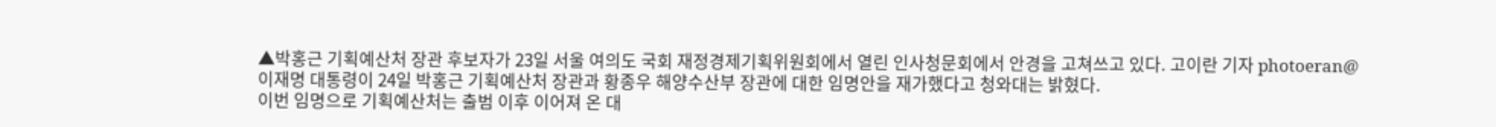▲박홍근 기획예산처 장관 후보자가 23일 서울 여의도 국회 재정경제기획위원회에서 열린 인사청문회에서 안경을 고쳐쓰고 있다. 고이란 기자 photoeran@
이재명 대통령이 24일 박홍근 기획예산처 장관과 황종우 해양수산부 장관에 대한 임명안을 재가했다고 청와대는 밝혔다.
이번 임명으로 기획예산처는 출범 이후 이어져 온 대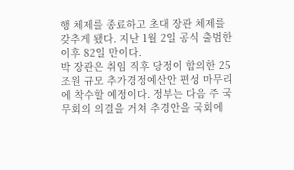행 체제를 종료하고 초대 장관 체제를 갖추게 됐다. 지난 1월 2일 공식 출범한 이후 82일 만이다.
박 장관은 취임 직후 당정이 합의한 25조원 규모 추가경정예산안 편성 마무리에 착수할 예정이다. 정부는 다음 주 국무회의 의결을 거쳐 추경안을 국회에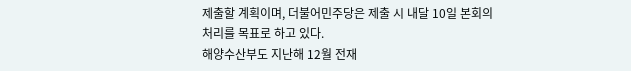제출할 계획이며, 더불어민주당은 제출 시 내달 10일 본회의 처리를 목표로 하고 있다.
해양수산부도 지난해 12월 전재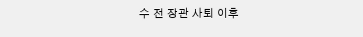수 전 장관 사퇴 이후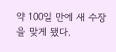약 100일 만에 새 수장을 맞게 됐다.